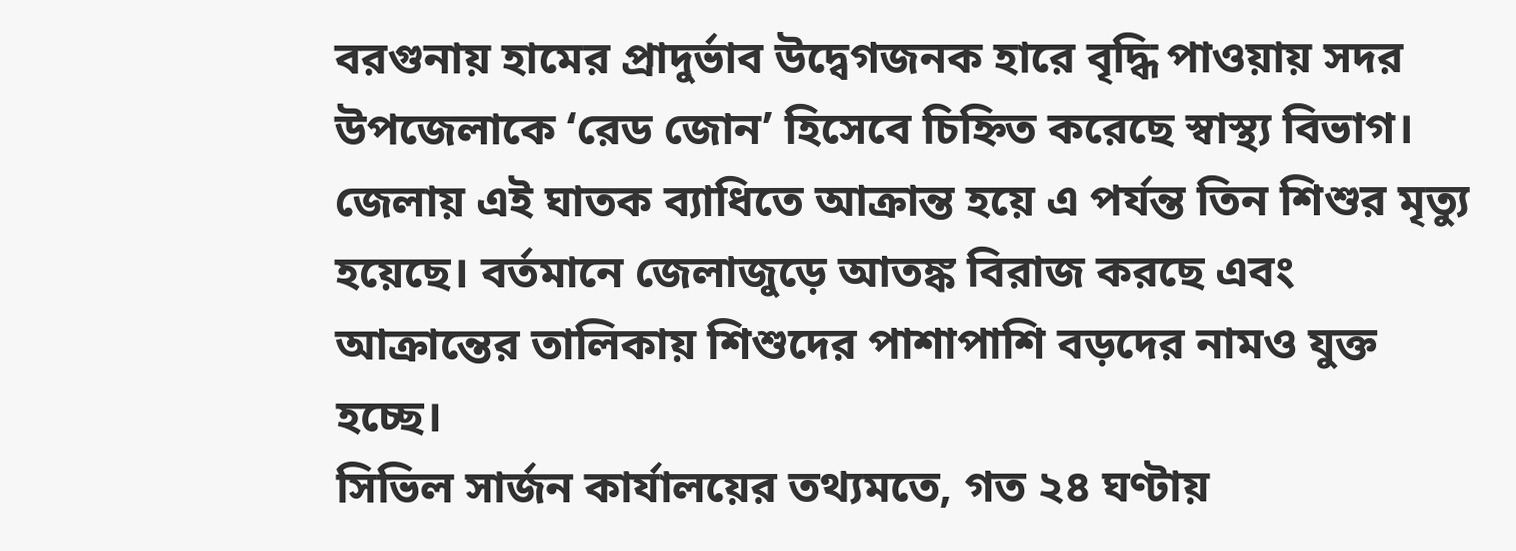বরগুনায় হামের প্রাদুর্ভাব উদ্বেগজনক হারে বৃদ্ধি পাওয়ায় সদর উপজেলাকে ‘রেড জোন’ হিসেবে চিহ্নিত করেছে স্বাস্থ্য বিভাগ। জেলায় এই ঘাতক ব্যাধিতে আক্রান্ত হয়ে এ পর্যন্ত তিন শিশুর মৃত্যু হয়েছে। বর্তমানে জেলাজুড়ে আতঙ্ক বিরাজ করছে এবং আক্রান্তের তালিকায় শিশুদের পাশাপাশি বড়দের নামও যুক্ত হচ্ছে।
সিভিল সার্জন কার্যালয়ের তথ্যমতে, গত ২৪ ঘণ্টায়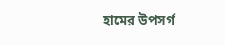হামের উপসর্গ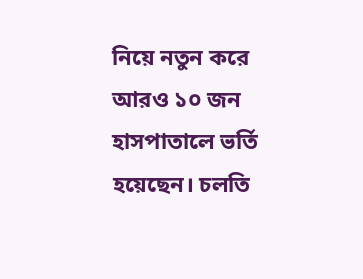নিয়ে নতুন করে আরও ১০ জন হাসপাতালে ভর্তি হয়েছেন। চলতি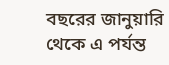বছরের জানুয়ারি থেকে এ পর্যন্ত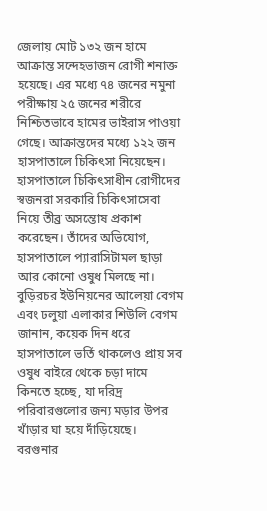জেলায় মোট ১৩২ জন হামে আক্রান্ত সন্দেহভাজন রোগী শনাক্ত হয়েছে। এর মধ্যে ৭৪ জনের নমুনা পরীক্ষায় ২৫ জনের শরীরে নিশ্চিতভাবে হামের ভাইরাস পাওয়া গেছে। আক্রান্তদের মধ্যে ১২২ জন হাসপাতালে চিকিৎসা নিয়েছেন।
হাসপাতালে চিকিৎসাধীন রোগীদের স্বজনরা সরকারি চিকিৎসাসেবা নিয়ে তীব্র অসন্তোষ প্রকাশ করেছেন। তাঁদের অভিযোগ, হাসপাতালে প্যারাসিটামল ছাড়া আর কোনো ওষুধ মিলছে না। বুড়িরচর ইউনিয়নের আলেয়া বেগম এবং ঢলুয়া এলাকার শিউলি বেগম জানান, কয়েক দিন ধরে হাসপাতালে ভর্তি থাকলেও প্রায় সব ওষুধ বাইরে থেকে চড়া দামে কিনতে হচ্ছে, যা দরিদ্র পরিবারগুলোর জন্য মড়ার উপর খাঁড়ার ঘা হয়ে দাঁড়িয়েছে।
বরগুনার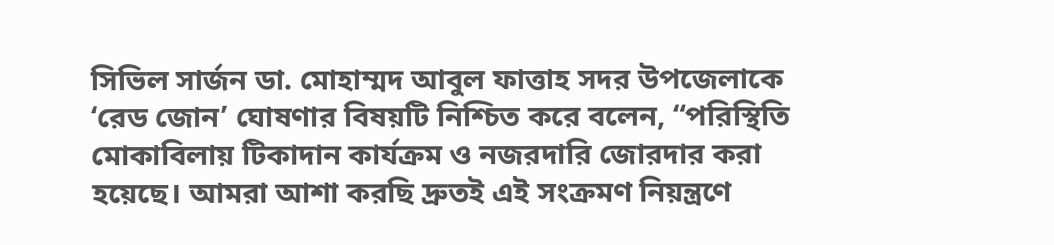সিভিল সার্জন ডা. মোহাম্মদ আবুল ফাত্তাহ সদর উপজেলাকে ‘রেড জোন’ ঘোষণার বিষয়টি নিশ্চিত করে বলেন, “পরিস্থিতি মোকাবিলায় টিকাদান কার্যক্রম ও নজরদারি জোরদার করা হয়েছে। আমরা আশা করছি দ্রুতই এই সংক্রমণ নিয়ন্ত্রণে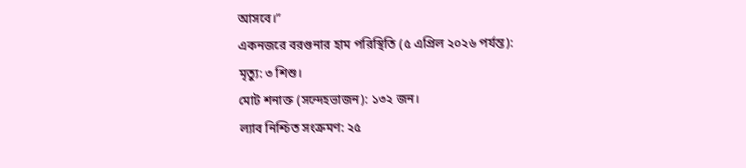আসবে।”
একনজরে বরগুনার হাম পরিস্থিতি (৫ এপ্রিল ২০২৬ পর্যন্ত):
মৃত্যু: ৩ শিশু।
মোট শনাক্ত (সন্দেহভাজন): ১৩২ জন।
ল্যাব নিশ্চিত সংক্রমণ: ২৫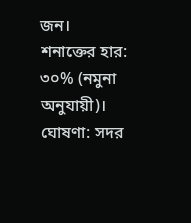জন।
শনাক্তের হার: ৩০% (নমুনা অনুযায়ী)।
ঘোষণা: সদর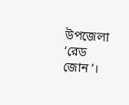উপজেলা ‘রেড জোন’।